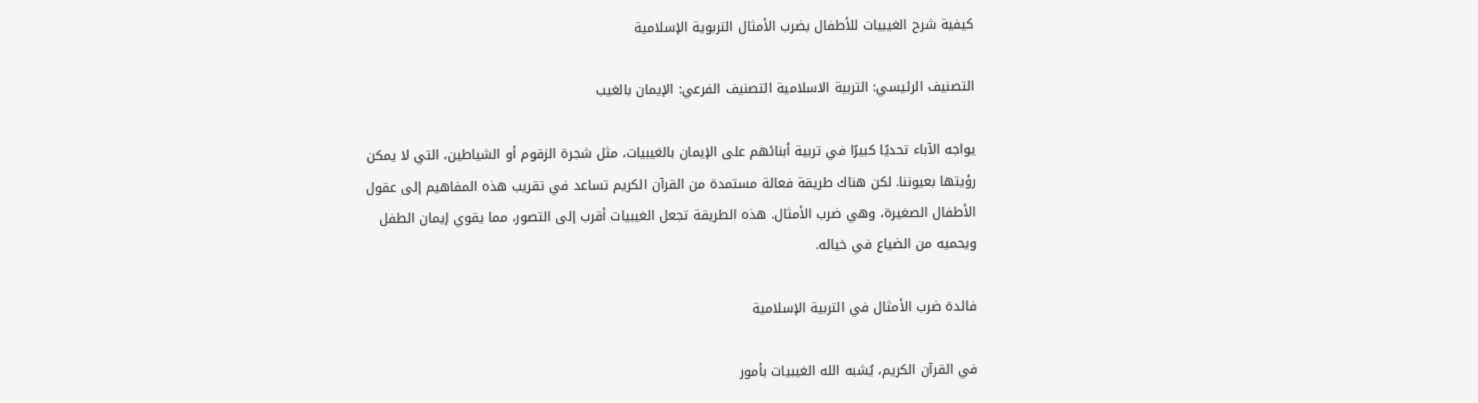كيفية شرح الغيبيات للأطفال بضرب الأمثال التربوية الإسلامية

التصنيف الرئيسي: التربية الاسلامية التصنيف الفرعي: الإيمان بالغيب

يواجه الآباء تحديًا كبيرًا في تربية أبنائهم على الإيمان بالغيبيات، مثل شجرة الزقوم أو الشياطين، التي لا يمكن رؤيتها بعيوننا. لكن هناك طريقة فعالة مستمدة من القرآن الكريم تساعد في تقريب هذه المفاهيم إلى عقول الأطفال الصغيرة، وهي ضرب الأمثال. هذه الطريقة تجعل الغيبيات أقرب إلى التصور، مما يقوي إيمان الطفل ويحميه من الضياع في خياله.

فائدة ضرب الأمثال في التربية الإسلامية

في القرآن الكريم، يُشبه الله الغيبيات بأمور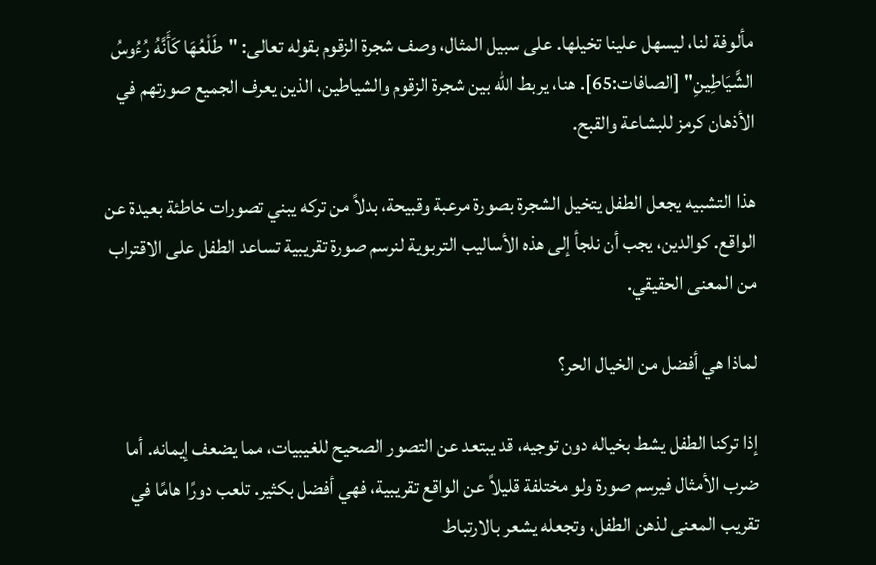مألوفة لنا، ليسهل علينا تخيلها. على سبيل المثال، وصف شجرة الزقوم بقوله تعالى: "طَلْعُهَا كَأَنَّهُ رُءُوسُ الشَّيَاطِينِ" [الصافات:65]. هنا، يربط الله بين شجرة الزقوم والشياطين، الذين يعرف الجميع صورتهم في الأذهان كرمز للبشاعة والقبح.

هذا التشبيه يجعل الطفل يتخيل الشجرة بصورة مرعبة وقبيحة، بدلاً من تركه يبني تصورات خاطئة بعيدة عن الواقع. كوالدين، يجب أن نلجأ إلى هذه الأساليب التربوية لنرسم صورة تقريبية تساعد الطفل على الاقتراب من المعنى الحقيقي.

لماذا هي أفضل من الخيال الحر؟

إذا تركنا الطفل يشط بخياله دون توجيه، قد يبتعد عن التصور الصحيح للغيبيات، مما يضعف إيمانه. أما ضرب الأمثال فيرسم صورة ولو مختلفة قليلاً عن الواقع تقريبية، فهي أفضل بكثير. تلعب دورًا هامًا في تقريب المعنى لذهن الطفل، وتجعله يشعر بالارتباط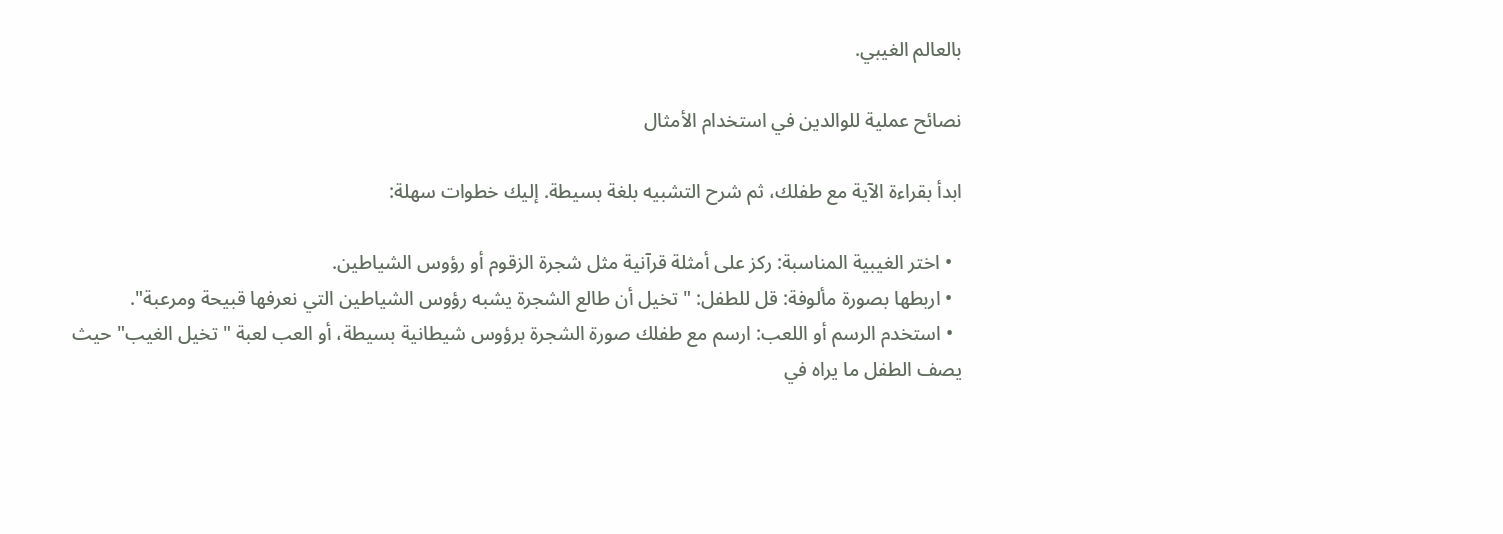بالعالم الغيبي.

نصائح عملية للوالدين في استخدام الأمثال

ابدأ بقراءة الآية مع طفلك، ثم شرح التشبيه بلغة بسيطة. إليك خطوات سهلة:

  • اختر الغيبية المناسبة: ركز على أمثلة قرآنية مثل شجرة الزقوم أو رؤوس الشياطين.
  • اربطها بصورة مألوفة: قل للطفل: "تخيل أن طالع الشجرة يشبه رؤوس الشياطين التي نعرفها قبيحة ومرعبة".
  • استخدم الرسم أو اللعب: ارسم مع طفلك صورة الشجرة برؤوس شيطانية بسيطة، أو العب لعبة "تخيل الغيب" حيث يصف الطفل ما يراه في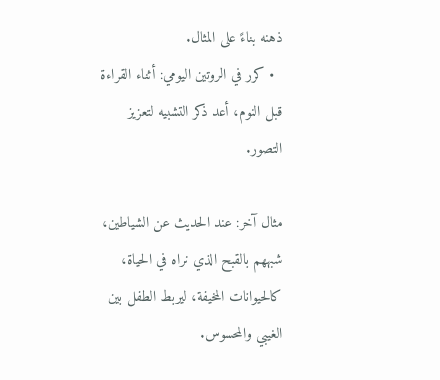ذهنه بناءً على المثال.
  • كرر في الروتين اليومي: أثناء القراءة قبل النوم، أعد ذكر التشبيه لتعزيز التصور.

مثال آخر: عند الحديث عن الشياطين، شبههم بالقبح الذي نراه في الحياة، كالحيوانات المخيفة، ليربط الطفل بين الغيبي والمحسوس.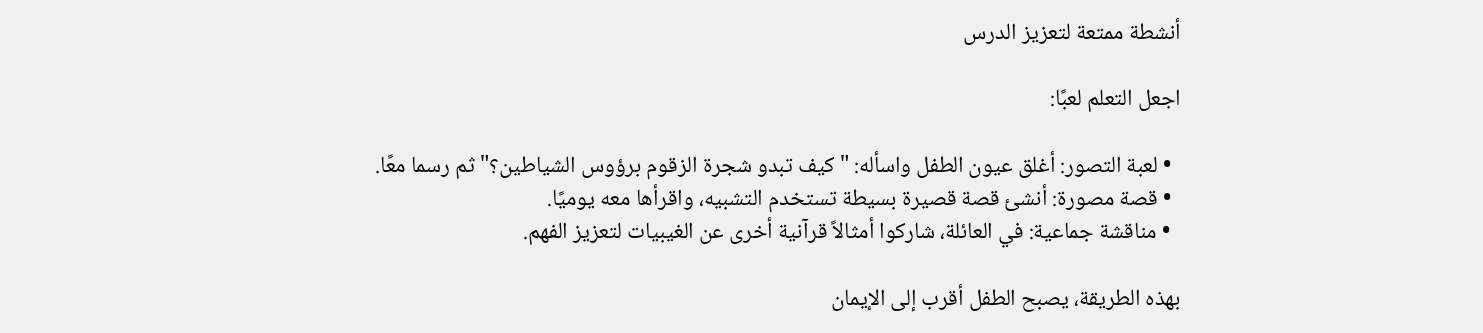أنشطة ممتعة لتعزيز الدرس

اجعل التعلم لعبًا:

  • لعبة التصور: أغلق عيون الطفل واسأله: "كيف تبدو شجرة الزقوم برؤوس الشياطين؟" ثم رسما معًا.
  • قصة مصورة: أنشئ قصة قصيرة بسيطة تستخدم التشبيه، واقرأها معه يوميًا.
  • مناقشة جماعية: في العائلة، شاركوا أمثالاً قرآنية أخرى عن الغيبيات لتعزيز الفهم.

بهذه الطريقة، يصبح الطفل أقرب إلى الإيمان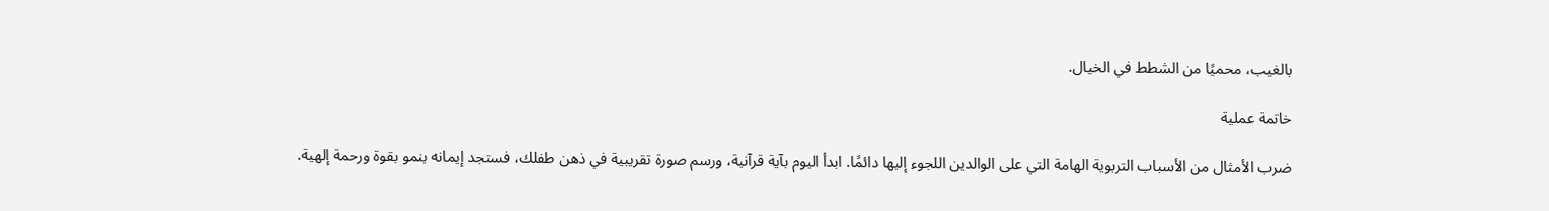بالغيب، محميًا من الشطط في الخيال.

خاتمة عملية

ضرب الأمثال من الأسباب التربوية الهامة التي على الوالدين اللجوء إليها دائمًا. ابدأ اليوم بآية قرآنية، ورسم صورة تقريبية في ذهن طفلك، فستجد إيمانه ينمو بقوة ورحمة إلهية.